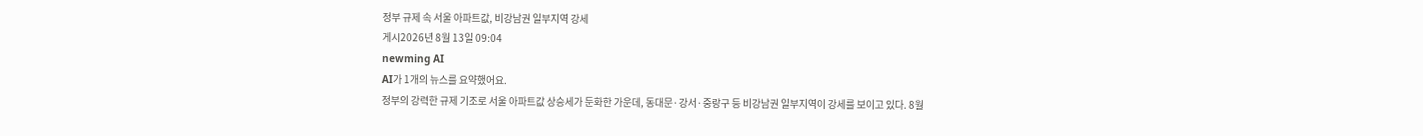정부 규제 속 서울 아파트값, 비강남권 일부지역 강세
게시2026년 8월 13일 09:04
newming AI
AI가 1개의 뉴스를 요약했어요.
정부의 강력한 규제 기조로 서울 아파트값 상승세가 둔화한 가운데, 동대문·강서·중랑구 등 비강남권 일부지역이 강세를 보이고 있다. 8월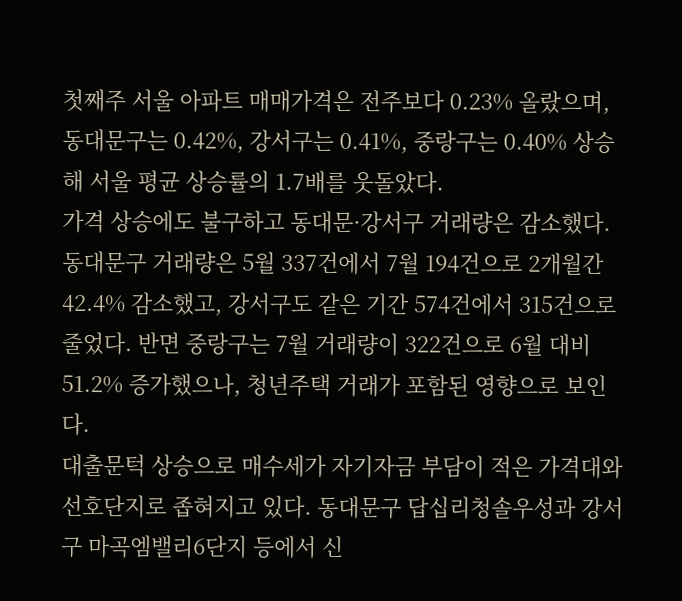첫째주 서울 아파트 매매가격은 전주보다 0.23% 올랐으며, 동대문구는 0.42%, 강서구는 0.41%, 중랑구는 0.40% 상승해 서울 평균 상승률의 1.7배를 웃돌았다.
가격 상승에도 불구하고 동대문·강서구 거래량은 감소했다. 동대문구 거래량은 5월 337건에서 7월 194건으로 2개월간 42.4% 감소했고, 강서구도 같은 기간 574건에서 315건으로 줄었다. 반면 중랑구는 7월 거래량이 322건으로 6월 대비 51.2% 증가했으나, 청년주택 거래가 포함된 영향으로 보인다.
대출문턱 상승으로 매수세가 자기자금 부담이 적은 가격대와 선호단지로 좁혀지고 있다. 동대문구 답십리청솔우성과 강서구 마곡엠밸리6단지 등에서 신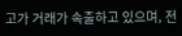고가 거래가 속출하고 있으며, 전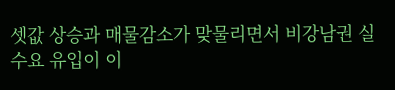셋값 상승과 매물감소가 맞물리면서 비강남권 실수요 유입이 이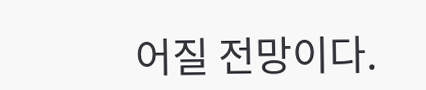어질 전망이다.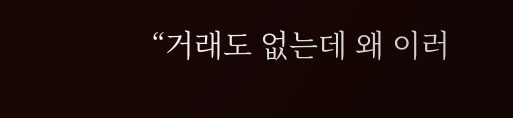“거래도 없는데 왜 이러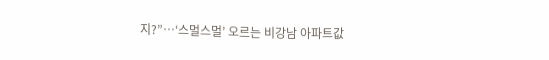지?”…‘스멀스멀’ 오르는 비강남 아파트값